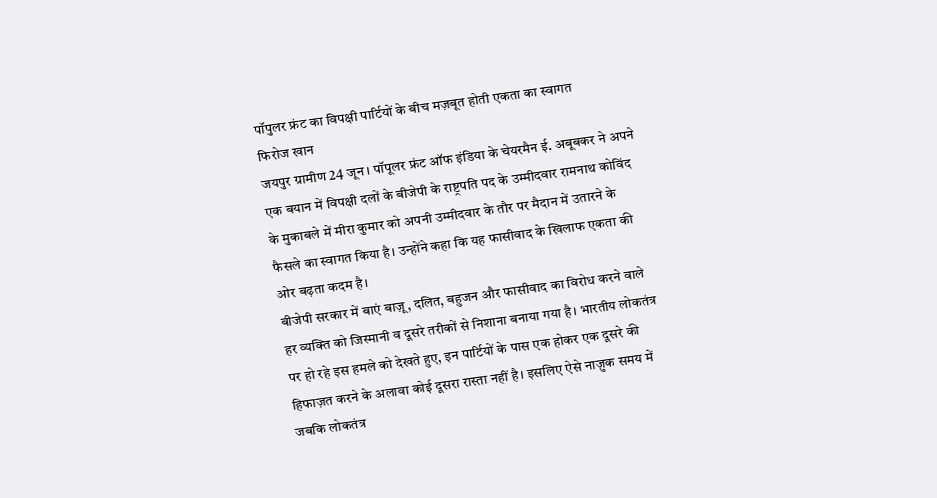पॉपुलर फ्रंट का विपक्षी पार्टियों के बीच मज़बूत होती एकता का स्वागत
फिरोज खान
जयपुर ग्रामीण 24 जून। पॉपूलर फ्रंट ऑफ इंडिया के चेयरमैन ई. अबूबकर ने अपने एक बयान में विपक्षी दलों के बीजेपी के राष्ट्रपति पद के उम्मीदवार रामनाथ कोविंद के मुकाबले में मीरा कुमार को अपनी उम्मीदवार के तौर पर मैदान में उतारने के फैसले का स्वागत किया है। उन्होंने कहा कि यह फासीवाद के खिलाफ एकता की ओर बढ़ता कदम है।
बीजेपी सरकार में बाएं बाज़ू, दलित, बहुजन और फासीवाद का विरोध करने वाले हर व्यक्ति को जिस्मानी व दूसरे तरीकों से निशाना बनाया गया है। भारतीय लोकतंत्र पर हो रहे इस हमले को देखते हुए, इन पार्टियों के पास एक होकर एक दूसरे की हिफाज़त करने के अलावा कोई दूसरा रास्ता नहीं है। इसलिए ऐसे नाज़ुक समय में जबकि लोकतंत्र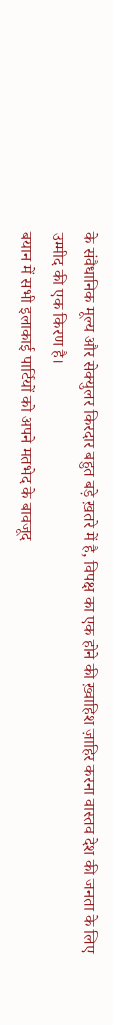के संवैधानिक मूल्य और सेक्युलर किरदार बहुत बड़े ख़तरे में है, विपक्ष का एक होने की ख़्वाहिश ज़ाहिर करना वास्तव देश की जनता के लिए उम्मीद की एक किरण है।
बयान में सभी इलाकाई पार्टियों को अपने मतभेद के बावजूद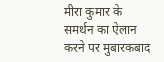मीरा कुमार के समर्थन का ऐलान करने पर मुबारकबाद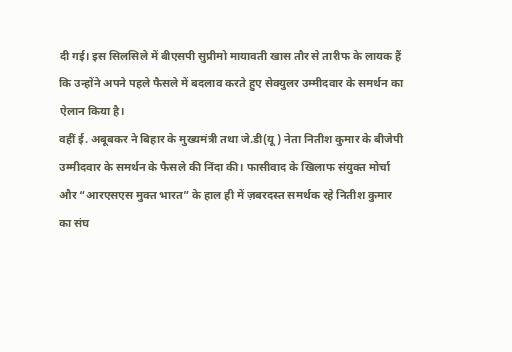दी गई। इस सिलसिले में बीएसपी सुप्रीमो मायावती खास तौर से तारीफ के लायक हैं कि उन्होंने अपने पहले फैसले में बदलाव करते हुए सेक्युलर उम्मीदवार के समर्थन का ऐलान किया है।
वहीं ई. अबूबकर ने बिहार के मुख्यमंत्री तथा जे.डी(यू) नेता नितीश कुमार के बीजेपी उम्मीदवार के समर्थन के फैसले की निंदा की। फासीवाद के खिलाफ संयुक्त मोर्चा और “आरएसएस मुक्त भारत” के हाल ही में ज़बरदस्त समर्थक रहे नितीश कुमार का संघ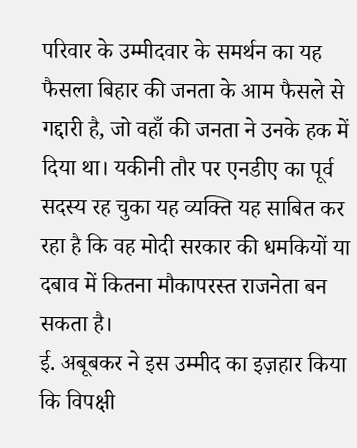परिवार के उम्मीदवार के समर्थन का यह फैसला बिहार की जनता के आम फैसले से गद्दारी है, जो वहाँ की जनता ने उनके हक में दिया था। यकीनी तौर पर एनडीए का पूर्व सदस्य रह चुका यह व्यक्ति यह साबित कर रहा है कि वह मोदी सरकार की धमकियों या दबाव में कितना मौकापरस्त राजनेता बन सकता है।
ई. अबूबकर ने इस उम्मीद का इज़हार किया कि विपक्षी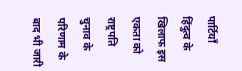पार्टियाँ हिंदुत्व के खिलाफ इस एकता को राष्ट्रपति चुनाव के परिणाम के बाद भी जारी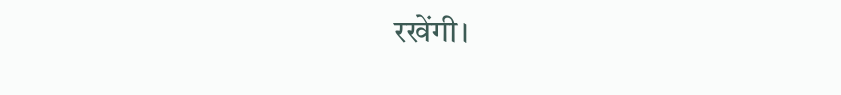रखेंगी।